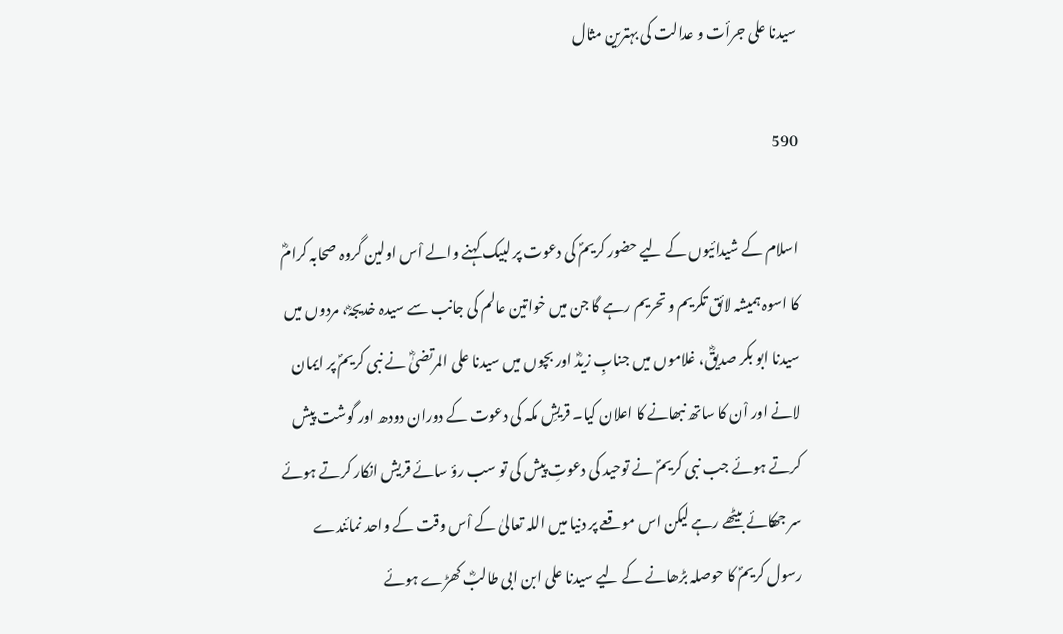سیدنا علی جرأت و عدالت کی بہترین مثال

590

اسلام کے شیدائیوں کے لیے حضور کریمؐ کی دعوت پر لبیک کہنے والے اْس اولین گروہ صحابہ کرامؓ کا اسوہ ہمیشہ لائق تکریم و تحریم رہے گا جن میں خواتین عالم کی جانب سے سیدہ خدیجہؓ، مردوں میں سیدنا ابو بکر صدیقؓ، غلاموں میں جنابِ زیدؓ اور بچوں میں سیدنا علی المرتضیٰؓ نے نبی کریمؐ پر ایمان لانے اور اْن کا ساتھ نبھانے کا اعلان کیا۔ قریشِ مکہ کی دعوت کے دوران دودھ اور گوشت پیش کرتے ہوئے جب نبی کریمؐ نے توحید کی دعوتِ پیش کی تو سب رؤ سائے قریش انکار کرتے ہوئے سر جھکائے بیٹھے رہے لیکن اس موقعے پر دنیا میں اللہ تعالیٰ کے اْس وقت کے واحد نمائندے رسول کریمؐ کا حوصلہ بڑھانے کے لیے سیدنا علی ابن ابی طالبؓ کھڑے ہوئے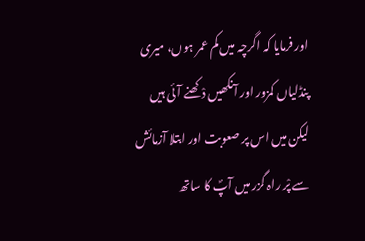اور فرمایا کہ اگرچہ میں کم عمر ہوں، میری پنڈلیاں کمزور اور آنکھیں دْکھنے آئی ہیں لیکن میں اس پر صعوبت اور ابتلا آزمائش سے پْر راہ گزر میں آپؐ کا ساتھ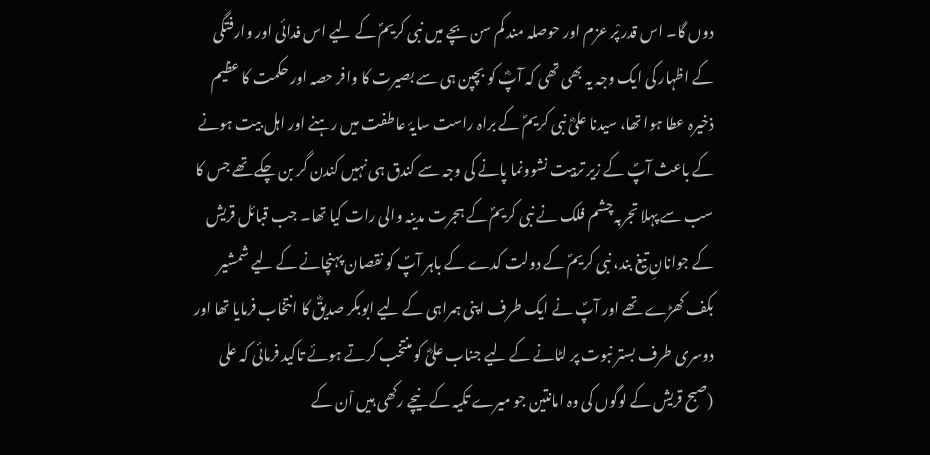دوں گا۔ اس قدر پْر عزم اور حوصلہ مند کم سن بچے میں نبی کریمؐ کے لیے اس فدائی اور وارفتگی کے اظہار کی ایک وجہ یہ بھی تھی کہ آپؓ کو بچپن ہی سے بصیرت کا وافر حصہ اور حکمت کا عظیم ذخیرہ عطا ہوا تھا، سیدنا علیؓ نبی کریمؐ کے براہ راست سایۂ عاطفت میں رہنے اور اہل بیت ہونے کے باعث آپؐ کے زیر تربیت نشوونما پانے کی وجہ سے کندق ہی نہیں کندن گر بن چکے تھے جس کا سب سے پہلا تجربہ چشم فلک نے نبی کریمؐ کے ہجرت مدینہ والی رات کیا تھا۔ جب قبائل قریش کے جوانانِ تیغ بند، نبی کریمؐ کے دولت کدے کے باہر آپؐ کو نقصان پہنچانے کے لیے شمشیر بکف کھڑے تھے اور آپؐ نے ایک طرف اپنی ہمراہی کے لیے ابوبکر صدیقؓ کا انتخاب فرمایا تھا اور دوسری طرف بستر نبوت پر لٹانے کے لیے جناب علیؓ کو منتخب کرتے ہوئے تاکید فرمائی کہ علی (صبح قریش کے لوگوں کی وہ امانتین جو میرے تکیہ کے نیچے رکھی ہیں اْن کے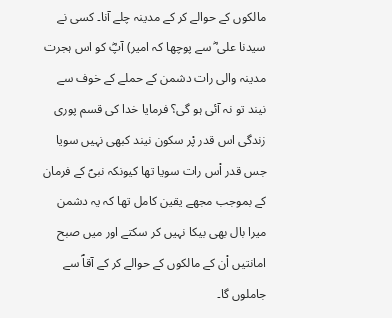مالکوں کے حوالے کر کے مدینہ چلے آنا۔ کسی نے سیدنا علی ؓ سے پوچھا کہ امیر) آپؓ کو اس ہجرت مدینہ والی رات دشمن کے حملے کے خوف سے نیند تو نہ آئی ہو گی؟ فرمایا خدا کی قسم پوری زندگی اس قدر پْر سکون نیند کبھی نہیں سویا جس قدر اْس رات سویا تھا کیونکہ نبیؐ کے فرمان کے بموجب مجھے یقین کامل تھا کہ یہ دشمن میرا بال بھی بیکا نہیں کر سکتے اور میں صبح امانتیں اْن کے مالکوں کے حوالے کر کے آقاؐ سے جاملوں گا۔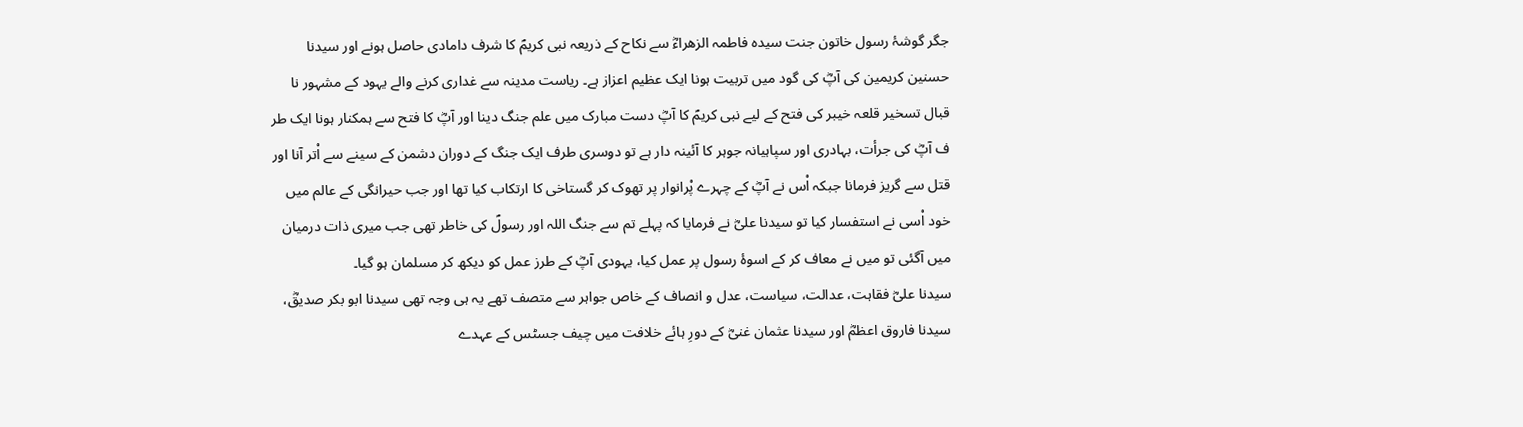جگر گوشۂ رسول خاتون جنت سیدہ فاطمہ الزھراءؓ سے نکاح کے ذریعہ نبی کریمؐ کا شرف دامادی حاصل ہونے اور سیدنا حسنین کریمین کی آپؓ کی گود میں تربیت ہونا ایک عظیم اعزاز ہے۔ ریاست مدینہ سے غداری کرنے والے یہود کے مشہور نا قبال تسخیر قلعہ خیبر کی فتح کے لیے نبی کریمؐ کا آپؓ دست مبارک میں علم جنگ دینا اور آپؓ کا فتح سے ہمکنار ہونا ایک طر ف آپؓ کی جرأت، بہادری اور سپاہیانہ جوہر کا آئینہ دار ہے تو دوسری طرف ایک جنگ کے دوران دشمن کے سینے سے اْتر آنا اور قتل سے گریز فرمانا جبکہ اْس نے آپؓ کے چہرے پْرانوار پر تھوک کر گستاخی کا ارتکاب کیا تھا اور جب حیرانگی کے عالم میں خود اْسی نے استفسار کیا تو سیدنا علیؓ نے فرمایا کہ پہلے تم سے جنگ اللہ اور رسولؐ کی خاطر تھی جب میری ذات درمیان میں آگئی تو میں نے معاف کر کے اسوۂ رسول پر عمل کیا، یہودی آپؓ کے طرز عمل کو دیکھ کر مسلمان ہو گیا۔
سیدنا علیؓ فقاہت، عدالت، سیاست، عدل و انصاف کے خاص جواہر سے متصف تھے یہ ہی وجہ تھی سیدنا ابو بکر صدیقؓ، سیدنا فاروق اعظمؓ اور سیدنا عثمان غنیؓ کے دورِ ہائے خلافت میں چیف جسٹس کے عہدے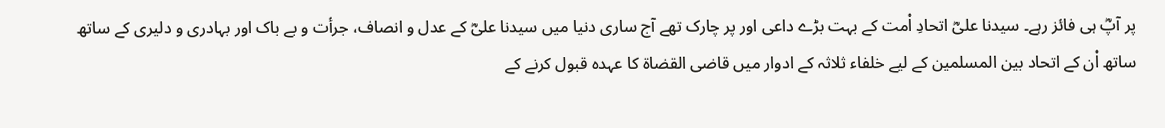پر آپؓ ہی فائز رہے۔ سیدنا علیؓ اتحادِ اْمت کے بہت بڑے داعی اور پر چارک تھے آج ساری دنیا میں سیدنا علیؓ کے عدل و انصاف، جرأت و بے باک اور بہادری و دلیری کے ساتھ ساتھ اْن کے اتحاد بین المسلمین کے لیے خلفاء ثلاثہ کے ادوار میں قاضی القضاۃ کا عہدہ قبول کرنے کے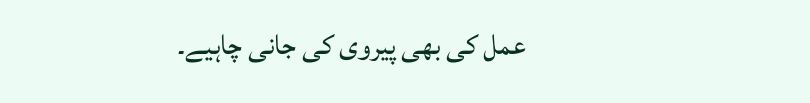عمل کی بھی پیروی کی جانی چاہیے۔